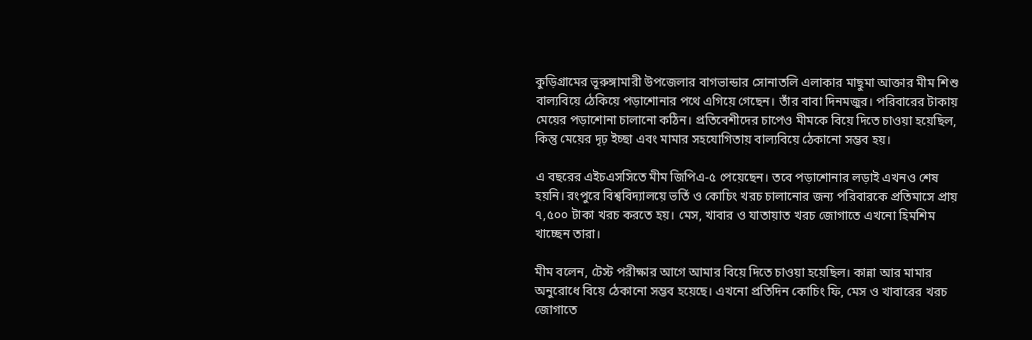কুড়িগ্রামের ভূরুঙ্গামারী উপজেলার বাগভান্ডার সোনাতলি এলাকার মাছুমা আক্তার মীম শিশু বাল্যবিয়ে ঠেকিয়ে পড়াশোনার পথে এগিয়ে গেছেন। তাঁর বাবা দিনমজুর। পরিবারের টাকায় মেয়ের পড়াশোনা চালানো কঠিন। প্রতিবেশীদের চাপেও মীমকে বিয়ে দিতে চাওয়া হয়েছিল, কিন্তু মেয়ের দৃঢ় ইচ্ছা এবং মামার সহযোগিতায় বাল্যবিয়ে ঠেকানো সম্ভব হয়।

এ বছরের এইচএসসিতে মীম জিপিএ-৫ পেয়েছেন। তবে পড়াশোনার লড়াই এখনও শেষ হয়নি। রংপুরে বিশ্ববিদ্যালয়ে ভর্তি ও কোচিং খরচ চালানোর জন্য পরিবারকে প্রতিমাসে প্রায় ৭,৫০০ টাকা খরচ করতে হয়। মেস, খাবার ও যাতায়াত খরচ জোগাতে এখনো হিমশিম খাচ্ছেন তারা।

মীম বলেন, টেস্ট পরীক্ষার আগে আমার বিয়ে দিতে চাওয়া হয়েছিল। কান্না আর মামার অনুরোধে বিয়ে ঠেকানো সম্ভব হয়েছে। এখনো প্রতিদিন কোচিং ফি, মেস ও খাবারের খরচ জোগাতে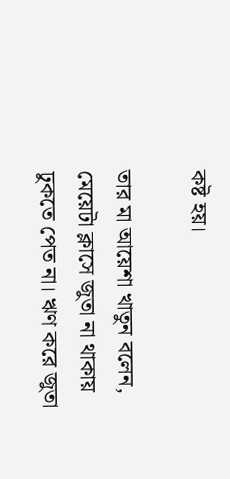কষ্ট হয়।

তার মা আয়েশা খাতুন বলেন, মেয়েটা ক্লাসে জুতা না থাকায় ঢুকতে পেত না। ঋণ করে জুতা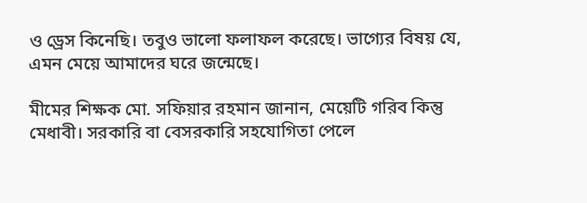ও ড্রেস কিনেছি। তবুও ভালো ফলাফল করেছে। ভাগ্যের বিষয় যে, এমন মেয়ে আমাদের ঘরে জন্মেছে।

মীমের শিক্ষক মো. সফিয়ার রহমান জানান, মেয়েটি গরিব কিন্তু মেধাবী। সরকারি বা বেসরকারি সহযোগিতা পেলে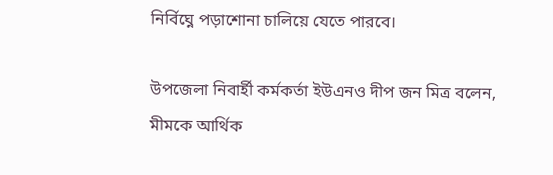নির্বিঘ্নে পড়াশোনা চালিয়ে যেতে পারবে।

উপজেলা নিবার্হী কর্মকর্তা ইউএনও দীপ জন মিত্র বলেন, মীমকে আর্থিক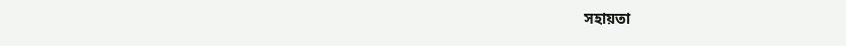সহায়তা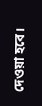দেওয়া হবে।